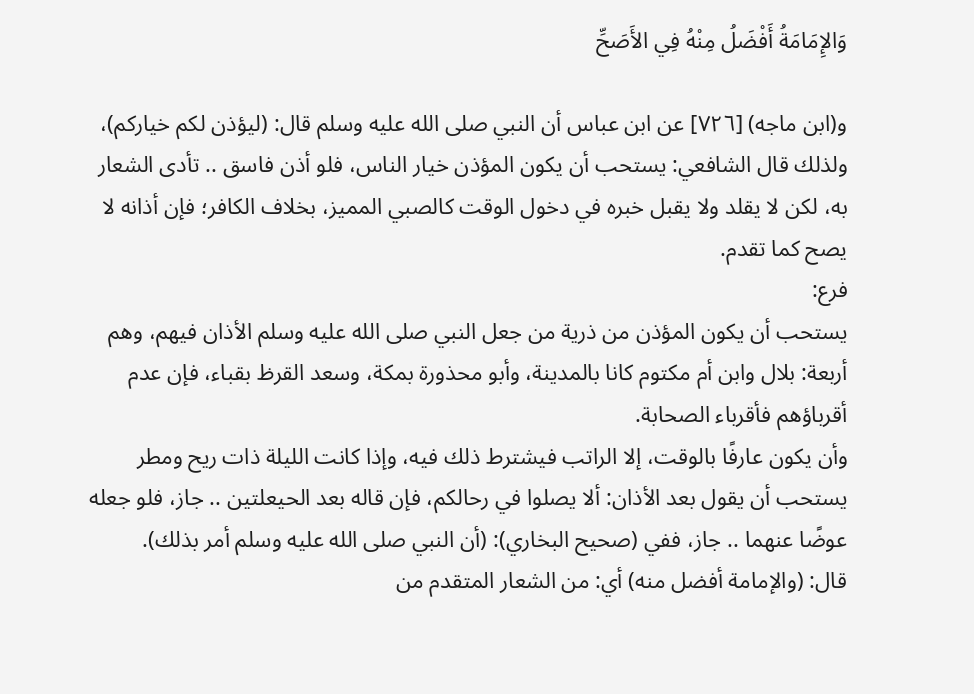وَالإِمَامَةُ أَفْضَلُ مِنْهُ فِي الأَصَحِّ

و(ابن ماجه) [٧٢٦] عن ابن عباس أن النبي صلى الله عليه وسلم قال: (ليؤذن لكم خياركم)، ولذلك قال الشافعي: يستحب أن يكون المؤذن خيار الناس، فلو أذن فاسق .. تأدى الشعار به، لكن لا يقلد ولا يقبل خبره في دخول الوقت كالصبي المميز، بخلاف الكافر؛ فإن أذانه لا يصح كما تقدم.
فرع:
يستحب أن يكون المؤذن من ذرية من جعل النبي صلى الله عليه وسلم الأذان فيهم، وهم أربعة: بلال وابن أم مكتوم كانا بالمدينة، وأبو محذورة بمكة، وسعد القرظ بقباء، فإن عدم أقرباؤهم فأقرباء الصحابة.
وأن يكون عارفًا بالوقت، إلا الراتب فيشترط ذلك فيه، وإذا كانت الليلة ذات ريح ومطر يستحب أن يقول بعد الأذان: ألا يصلوا في رحالكم، فإن قاله بعد الحيعلتين .. جاز، فلو جعله عوضًا عنهما .. جاز، ففي (صحيح البخاري): (أن النبي صلى الله عليه وسلم أمر بذلك).
قال: (والإمامة أفضل منه) أي: من الشعار المتقدم من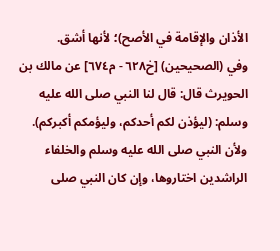الأذان والإقامة في الأصح)؛ لأنها أشق.
وفي (الصحيحين) [خ٦٢٨ - م٦٧٤] عن مالك بن الحويرث قال: قال لنا النبي صلى الله عليه وسلم: (ليؤذن لكم أحدكم، وليؤمكم أكبركم).
ولأن النبي صلى الله عليه وسلم والخلفاء الراشدين اختاروها، وإن كان النبي صلى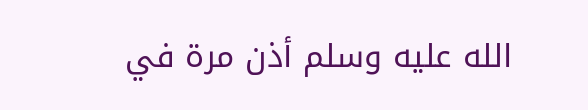الله عليه وسلم أذن مرة في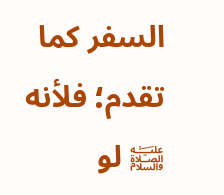السفر كما تقدم؛ فلأنه ﵊ لو